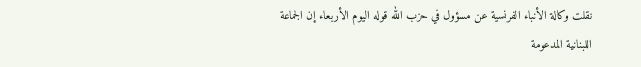نقلت وكالة الأنباء الفرنسية عن مسؤول في حزب الله قوله اليوم الأربعاء إن الجماعة اللبنانية المدعومة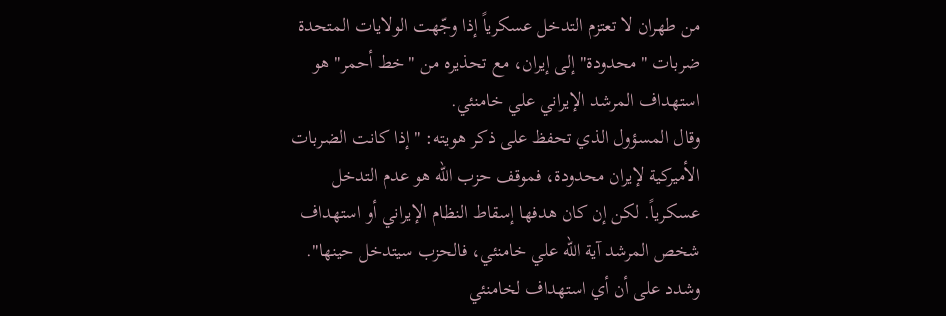من طهران لا تعتزم التدخل عسكرياً إذا وجّهت الولايات المتحدة ضربات "محدودة" إلى إيران، مع تحذيره من "خط أحمر" هو استهداف المرشد الإيراني علي خامنئي.
وقال المسؤول الذي تحفظ على ذكر هويته: "إذا كانت الضربات الأميركية لإيران محدودة، فموقف حزب الله هو عدم التدخل عسكرياً. لكن إن كان هدفها إسقاط النظام الإيراني أو استهداف شخص المرشد آية الله علي خامنئي، فالحزب سيتدخل حينها".
وشدد على أن أي استهداف لخامنئي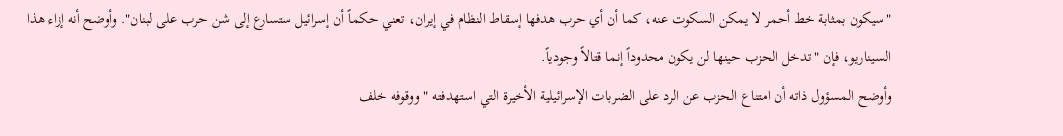"سيكون بمثابة خط أحمر لا يمكن السكوت عنه، كما أن أي حرب هدفها إسقاط النظام في إيران، تعني حكماً أن إسرائيل ستسارع إلى شن حرب على لبنان". وأوضح أنه إزاء هذا السيناريو، فإن "تدخل الحزب حينها لن يكون محدوداً إنما قتالاً وجودياً.
وأوضح المسؤول ذاته أن امتناع الحزب عن الرد على الضربات الإسرائيلية الأخيرة التي استهدفته "ووقوفه خلف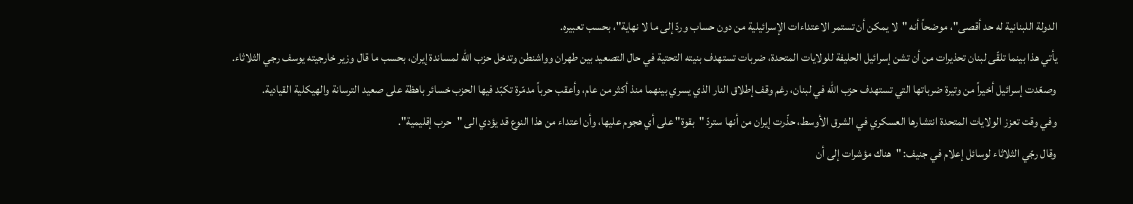الدولة اللبنانية له حد أقصى"، موضحاً أنه "لا يمكن أن تستمر الاعتداءات الإسرائيلية من دون حساب وردّ إلى ما لا نهاية"، بحسب تعبيره.
يأتي هذا بينما تلقّى لبنان تحذيرات من أن تشن إسرائيل الحليفة للولايات المتحدة، ضربات تستهدف بنيته التحتية في حال التصعيد بين طهران وواشنطن وتدخل حزب الله لمساندة إيران، بحسب ما قال وزير خارجيته يوسف رجي الثلاثاء.
وصعّدت إسرائيل أخيراً من وتيرة ضرباتها التي تستهدف حزب الله في لبنان، رغم وقف إطلاق النار الذي يسري بينهما منذ أكثر من عام، وأعقب حرباً مدمّرة تكبّد فيها الحزب خسائر باهظة على صعيد الترسانة والهيكلية القيادية.
وفي وقت تعزز الولايات المتحدة انتشارها العسكري في الشرق الأوسط، حذّرت إيران من أنها ستردّ "بقوة" على أي هجوم عليها، وأن اعتداء من هذا النوع قد يؤدي الى "حرب إقليمية".
وقال رجّي الثلاثاء لوسائل إعلام في جنيف: "هناك مؤشرات إلى أن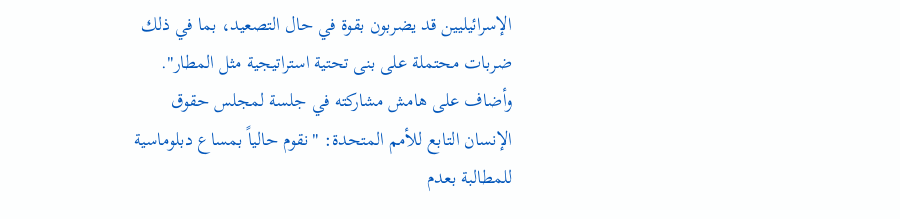الإسرائيليين قد يضربون بقوة في حال التصعيد، بما في ذلك ضربات محتملة على بنى تحتية استراتيجية مثل المطار".
وأضاف على هامش مشاركته في جلسة لمجلس حقوق الإنسان التابع للأمم المتحدة: "نقوم حالياً بمساع دبلوماسية للمطالبة بعدم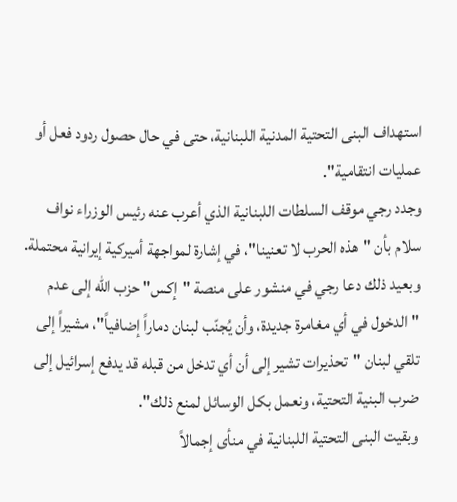استهداف البنى التحتية المدنية اللبنانية، حتى في حال حصول ردود فعل أو عمليات انتقامية".
وجدد رجي موقف السلطات اللبنانية الذي أعرب عنه رئيس الوزراء نواف سلام بأن "هذه الحرب لا تعنينا"، في إشارة لمواجهة أميركية إيرانية محتملة.
وبعيد ذلك دعا رجي في منشور على منصة "إكس" حزب الله إلى عدم "الدخول في أي مغامرة جديدة، وأن يُجنّب لبنان دماراً إضافياً"، مشيراً إلى تلقي لبنان "تحذيرات تشير إلى أن أي تدخل من قبله قد يدفع إسرائيل إلى ضرب البنية التحتية، ونعمل بكل الوسائل لمنع ذلك".
وبقيت البنى التحتية اللبنانية في منأى إجمالاً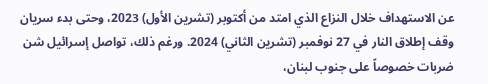عن الاستهداف خلال النزاع الذي امتد من أكتوبر (تشرين الأول) 2023، وحتى بدء سريان وقف إطلاق النار في 27 نوفمبر (تشرين الثاني) 2024. ورغم ذلك، تواصل إسرائيل شن ضربات خصوصاً على جنوب لبنان،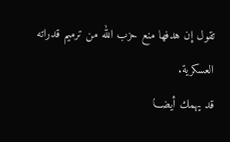تقول إن هدفها منع حزب الله من ترميم قدراته العسكرية.
قد يهمك أيضـــا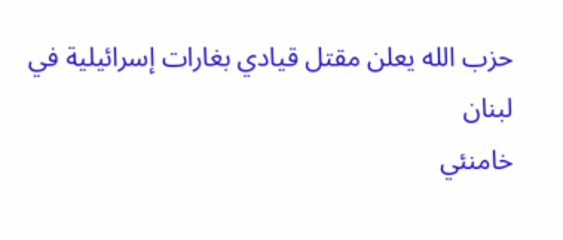حزب الله يعلن مقتل قيادي بغارات إسرائيلية في لبنان
خامنئي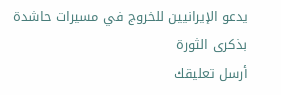يدعو الإيرانيين للخروج في مسيرات حاشدة بذكرى الثورة
أرسل تعليقك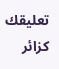تعليقك كزائر